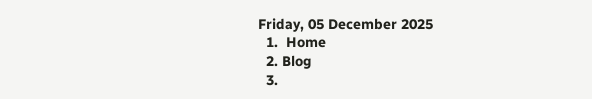Friday, 05 December 2025
  1.  Home
  2. Blog
  3.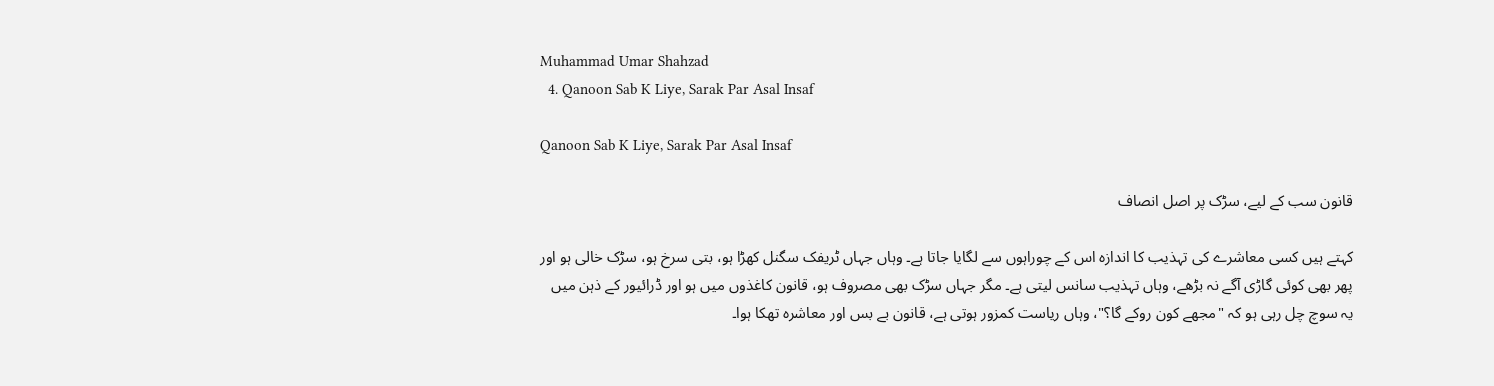Muhammad Umar Shahzad
  4. Qanoon Sab K Liye, Sarak Par Asal Insaf

Qanoon Sab K Liye, Sarak Par Asal Insaf

قانون سب کے لیے، سڑک پر اصل انصاف

کہتے ہیں کسی معاشرے کی تہذیب کا اندازہ اس کے چوراہوں سے لگایا جاتا ہے۔ وہاں جہاں ٹریفک سگنل کھڑا ہو، بتی سرخ ہو، سڑک خالی ہو اور پھر بھی کوئی گاڑی آگے نہ بڑھے، وہاں تہذیب سانس لیتی ہے۔ مگر جہاں سڑک بھی مصروف ہو، قانون کاغذوں میں ہو اور ڈرائیور کے ذہن میں یہ سوچ چل رہی ہو کہ "مجھے کون روکے گا؟"، وہاں ریاست کمزور ہوتی ہے، قانون بے بس اور معاشرہ تھکا ہوا۔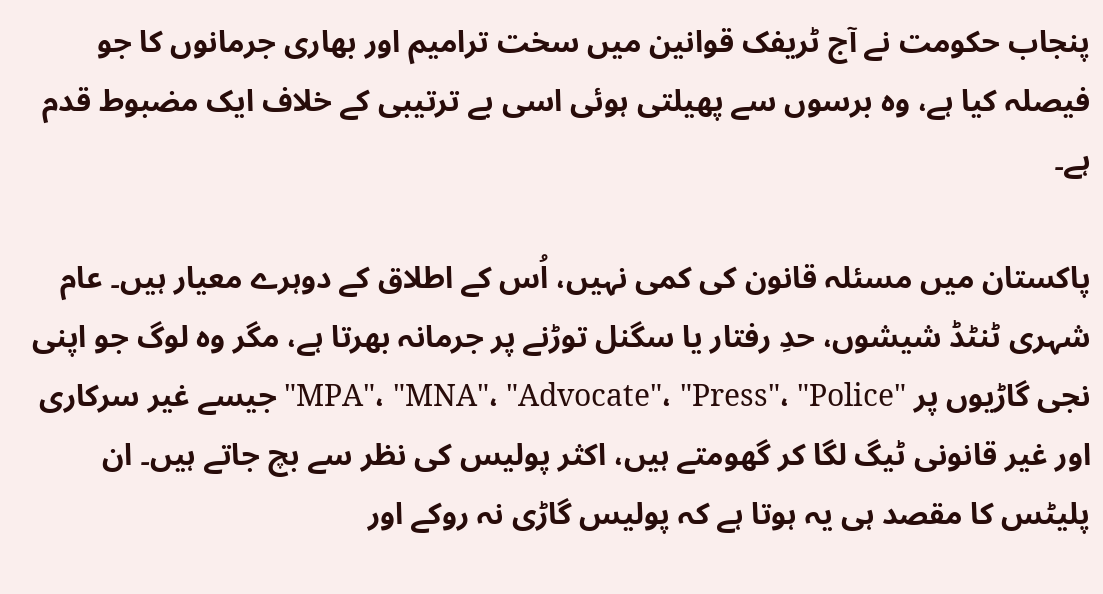پنجاب حکومت نے آج ٹریفک قوانین میں سخت ترامیم اور بھاری جرمانوں کا جو فیصلہ کیا ہے، وہ برسوں سے پھیلتی ہوئی اسی بے ترتیبی کے خلاف ایک مضبوط قدم ہے۔

پاکستان میں مسئلہ قانون کی کمی نہیں، اُس کے اطلاق کے دوہرے معیار ہیں۔ عام شہری ٹنٹڈ شیشوں، حدِ رفتار یا سگنل توڑنے پر جرمانہ بھرتا ہے، مگر وہ لوگ جو اپنی نجی گاڑیوں پر "MPA"، "MNA"، "Advocate"، "Press"، "Police" جیسے غیر سرکاری اور غیر قانونی ٹیگ لگا کر گھومتے ہیں، اکثر پولیس کی نظر سے بچ جاتے ہیں۔ ان پلیٹس کا مقصد ہی یہ ہوتا ہے کہ پولیس گاڑی نہ روکے اور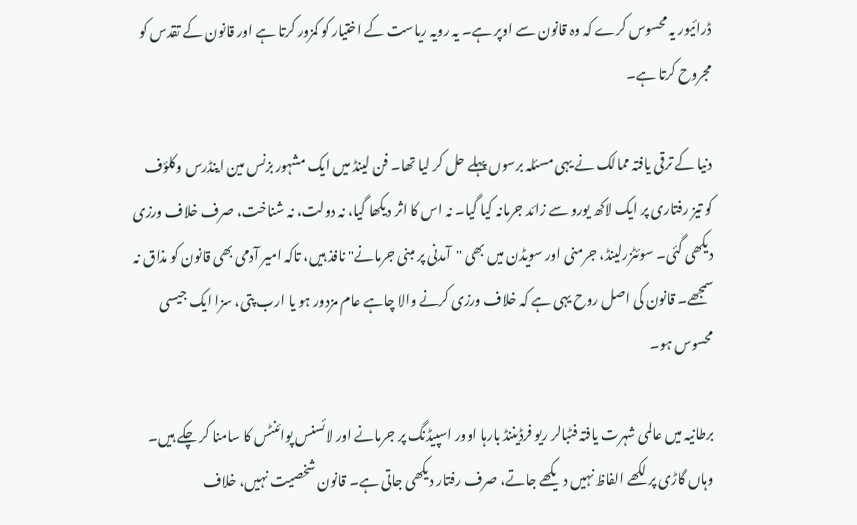ڈرائیور یہ محسوس کرے کہ وہ قانون سے اوپر ہے۔ یہ رویہ ریاست کے اختیار کو کمزور کرتا ہے اور قانون کے تقدس کو مجروح کرتا ہے۔

دنیا کے ترقی یافتہ ممالک نے یہی مسئلہ برسوں پہلے حل کر لیا تھا۔ فن لینڈ میں ایک مشہور بزنس مین اینڈرس وکلؤف کو تیز رفتاری پر ایک لاکھ یورو سے زائد جرمانہ کیا گیا۔ نہ اس کا اثر دیکھا گیا، نہ دولت، نہ شناخت، صرف خلاف ورزی دیکھی گئی۔ سوئٹزرلینڈ، جرمنی اور سویڈن میں بھی "آمدنی پر مبنی جرمانے" نافذ ہیں، تاکہ امیر آدمی بھی قانون کو مذاق نہ سمجھے۔ قانون کی اصل روح یہی ہے کہ خلاف ورزی کرنے والا چاہے عام مزدور ہو یا ارب پتی، سزا ایک جیسی محسوس ہو۔

برطانیہ میں عالمی شہرت یافتہ فٹبالر ریو فرڈیننڈ بارہا اوور اسپیڈنگ پر جرمانے اور لائسنس پوائنٹس کا سامنا کر چکے ہیں۔ وہاں گاڑی پر لکھے الفاظ نہیں دیکھے جاتے، صرف رفتار دیکھی جاتی ہے۔ قانون شخصیت نہیں، خلاف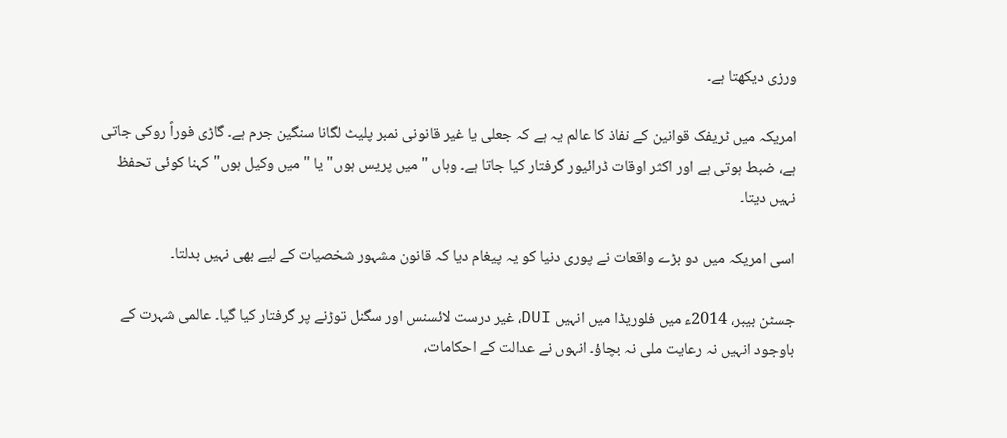ورزی دیکھتا ہے۔

امریکہ میں ٹریفک قوانین کے نفاذ کا عالم یہ ہے کہ جعلی یا غیر قانونی نمبر پلیٹ لگانا سنگین جرم ہے۔ گاڑی فوراً روکی جاتی ہے، ضبط ہوتی ہے اور اکثر اوقات ڈرائیور گرفتار کیا جاتا ہے۔ وہاں "میں پریس ہوں" یا "میں وکیل ہوں" کہنا کوئی تحفظ نہیں دیتا۔

اسی امریکہ میں دو بڑے واقعات نے پوری دنیا کو یہ پیغام دیا کہ قانون مشہور شخصیات کے لیے بھی نہیں بدلتا۔

جسٹن بیبر، 2014ء میں فلوریڈا میں انہیں DUI، غیر درست لائسنس اور سگنل توڑنے پر گرفتار کیا گیا۔ عالمی شہرت کے باوجود انہیں نہ رعایت ملی نہ بچاؤ۔ انہوں نے عدالت کے احکامات،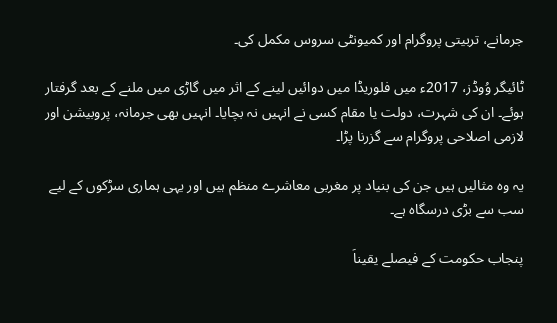جرمانے، تربیتی پروگرام اور کمیونٹی سروس مکمل کی۔

ٹائیگر وُوڈز، 2017ء میں فلوریڈا میں دوائیں لینے کے اثر میں گاڑی میں ملنے کے بعد گرفتار ہوئے۔ ان کی شہرت، دولت یا مقام کسی نے انہیں نہ بچایا۔ انہیں بھی جرمانہ، پروبیشن اور لازمی اصلاحی پروگرام سے گزرنا پڑا۔

یہ وہ مثالیں ہیں جن کی بنیاد پر مغربی معاشرے منظم ہیں اور یہی ہماری سڑکوں کے لیے سب سے بڑی درسگاہ ہے۔

پنجاب حکومت کے فیصلے یقیناَ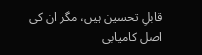قابلِ تحسین ہیں، مگر ان کی اصل کامیابی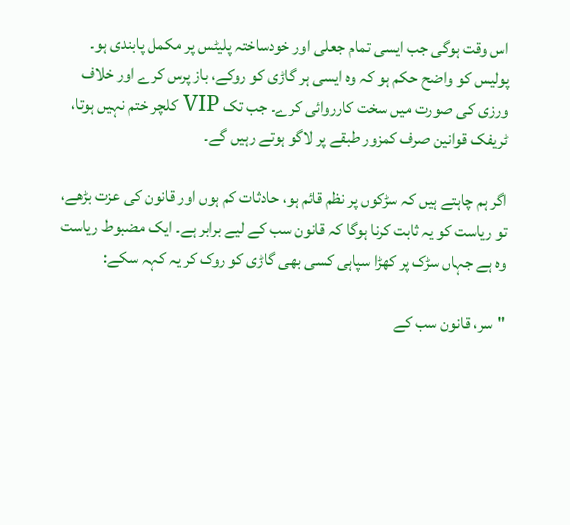اس وقت ہوگی جب ایسی تمام جعلی اور خودساختہ پلیٹس پر مکمل پابندی ہو۔ پولیس کو واضح حکم ہو کہ وہ ایسی ہر گاڑی کو روکے، باز پرس کرے اور خلاف ورزی کی صورت میں سخت کارروائی کرے۔ جب تک VIP کلچر ختم نہیں ہوتا، ٹریفک قوانین صرف کمزور طبقے پر لاگو ہوتے رہیں گے۔

اگر ہم چاہتے ہیں کہ سڑکوں پر نظم قائم ہو، حادثات کم ہوں اور قانون کی عزت بڑھے، تو ریاست کو یہ ثابت کرنا ہوگا کہ قانون سب کے لیے برابر ہے۔ ایک مضبوط ریاست وہ ہے جہاں سڑک پر کھڑا سپاہی کسی بھی گاڑی کو روک کر یہ کہہ سکے:

"سر، قانون سب کے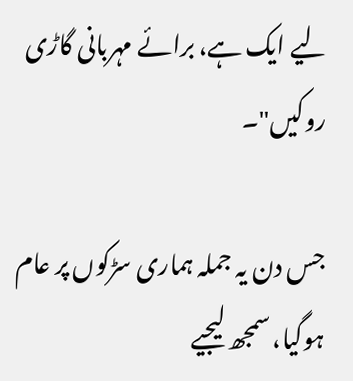لیے ایک ہے، برائے مہربانی گاڑی روکیں"۔

جس دن یہ جملہ ہماری سڑکوں پر عام ہوگیا، سمجھ لیجیے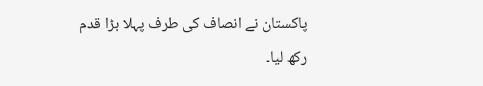پاکستان نے انصاف کی طرف پہلا بڑا قدم رکھ لیا۔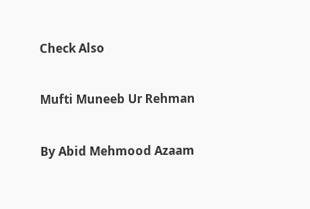Check Also

Mufti Muneeb Ur Rehman

By Abid Mehmood Azaam